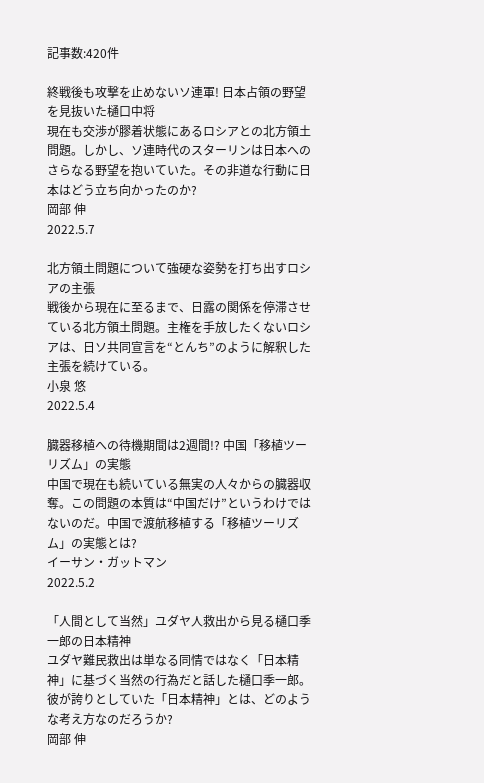記事数:420件

終戦後も攻撃を止めないソ連軍! 日本占領の野望を見抜いた樋口中将
現在も交渉が膠着状態にあるロシアとの北方領土問題。しかし、ソ連時代のスターリンは日本へのさらなる野望を抱いていた。その非道な行動に日本はどう立ち向かったのか?
岡部 伸
2022.5.7

北方領土問題について強硬な姿勢を打ち出すロシアの主張
戦後から現在に至るまで、日露の関係を停滞させている北方領土問題。主権を手放したくないロシアは、日ソ共同宣言を“とんち”のように解釈した主張を続けている。
小泉 悠
2022.5.4

臓器移植への待機期間は2週間!? 中国「移植ツーリズム」の実態
中国で現在も続いている無実の人々からの臓器収奪。この問題の本質は“中国だけ”というわけではないのだ。中国で渡航移植する「移植ツーリズム」の実態とは?
イーサン・ガットマン
2022.5.2

「人間として当然」ユダヤ人救出から見る樋口季一郎の日本精神
ユダヤ難民救出は単なる同情ではなく「日本精神」に基づく当然の行為だと話した樋口季一郎。彼が誇りとしていた「日本精神」とは、どのような考え方なのだろうか?
岡部 伸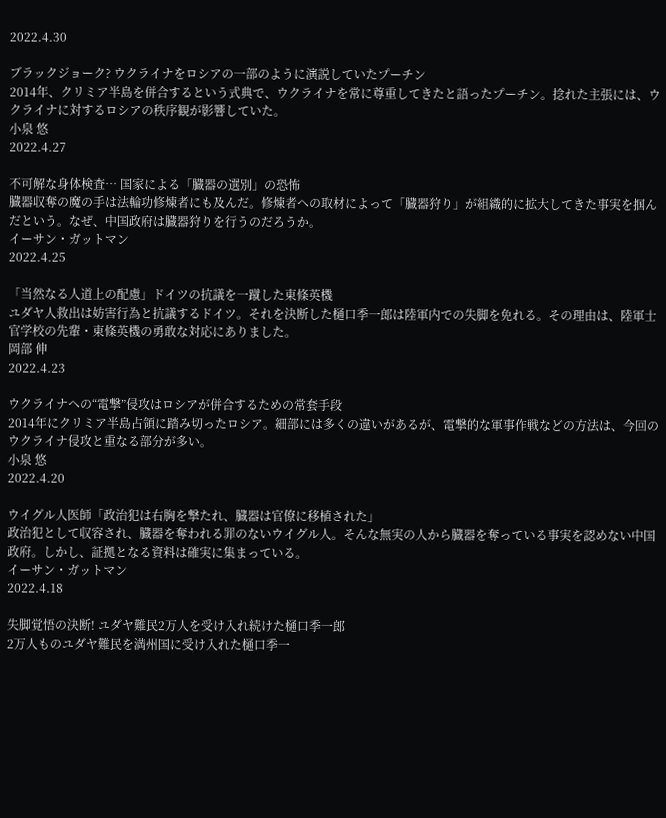2022.4.30

ブラックジョーク? ウクライナをロシアの一部のように演説していたプーチン
2014年、クリミア半島を併合するという式典で、ウクライナを常に尊重してきたと語ったプーチン。捻れた主張には、ウクライナに対するロシアの秩序観が影響していた。
小泉 悠
2022.4.27

不可解な身体検査… 国家による「臓器の選別」の恐怖
臓器収奪の魔の手は法輪功修煉者にも及んだ。修煉者への取材によって「臓器狩り」が組織的に拡大してきた事実を掴んだという。なぜ、中国政府は臓器狩りを行うのだろうか。
イーサン・ガットマン
2022.4.25

「当然なる人道上の配慮」ドイツの抗議を一蹴した東條英機
ユダヤ人救出は妨害行為と抗議するドイツ。それを決断した樋口季一郎は陸軍内での失脚を免れる。その理由は、陸軍士官学校の先輩・東條英機の勇敢な対応にありました。
岡部 伸
2022.4.23

ウクライナへの“電撃”侵攻はロシアが併合するための常套手段
2014年にクリミア半島占領に踏み切ったロシア。細部には多くの違いがあるが、電撃的な軍事作戦などの方法は、今回のウクライナ侵攻と重なる部分が多い。
小泉 悠
2022.4.20

ウイグル人医師「政治犯は右胸を撃たれ、臓器は官僚に移植された」
政治犯として収容され、臓器を奪われる罪のないウイグル人。そんな無実の人から臓器を奪っている事実を認めない中国政府。しかし、証拠となる資料は確実に集まっている。
イーサン・ガットマン
2022.4.18

失脚覚悟の決断! ユダヤ難民2万人を受け入れ続けた樋口季一郎
2万人ものユダヤ難民を満州国に受け入れた樋口季一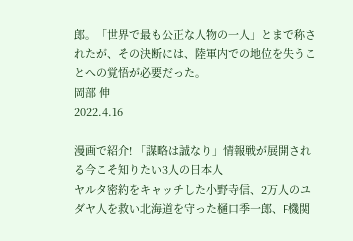郎。「世界で最も公正な人物の一人」とまで称されたが、その決断には、陸軍内での地位を失うことへの覚悟が必要だった。
岡部 伸
2022.4.16

漫画で紹介! 「謀略は誠なり」情報戦が展開される今こそ知りたい3人の日本人
ヤルタ密約をキャッチした小野寺信、2万人のユダヤ人を救い北海道を守った樋口季一郎、F機関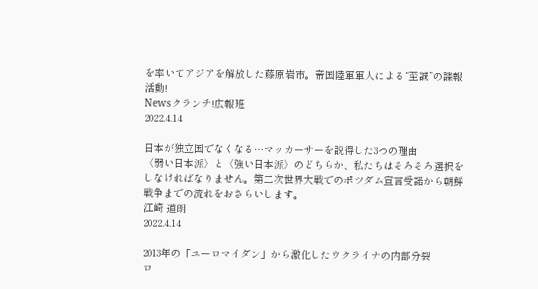を率いてアジアを解放した藤原岩市。帝国陸軍軍人による“至誠”の諜報活動!
Newsクランチ!広報班
2022.4.14

日本が独立国でなくなる…マッカーサーを説得した3つの理由
〈弱い日本派〉と〈強い日本派〉のどちらか、私たちはそろそろ選択をしなければなりません。第二次世界大戦でのポツダム宣言受諾から朝鮮戦争までの流れをおさらいします。
江崎 道朗
2022.4.14

2013年の「ユーロマイダン」から激化したウクライナの内部分裂
ロ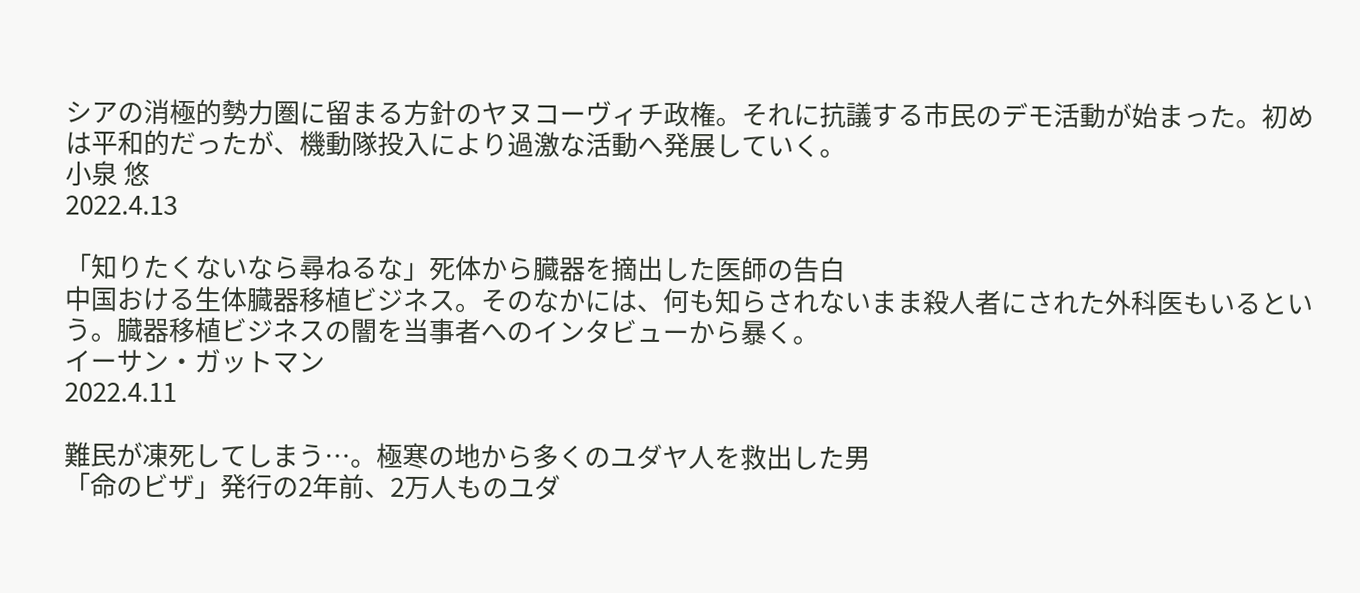シアの消極的勢力圏に留まる方針のヤヌコーヴィチ政権。それに抗議する市民のデモ活動が始まった。初めは平和的だったが、機動隊投入により過激な活動へ発展していく。
小泉 悠
2022.4.13

「知りたくないなら尋ねるな」死体から臓器を摘出した医師の告白
中国おける生体臓器移植ビジネス。そのなかには、何も知らされないまま殺人者にされた外科医もいるという。臓器移植ビジネスの闇を当事者へのインタビューから暴く。
イーサン・ガットマン
2022.4.11

難民が凍死してしまう…。極寒の地から多くのユダヤ人を救出した男
「命のビザ」発行の2年前、2万人ものユダ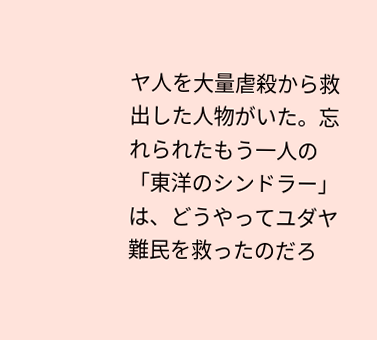ヤ人を大量虐殺から救出した人物がいた。忘れられたもう一人の「東洋のシンドラー」は、どうやってユダヤ難民を救ったのだろ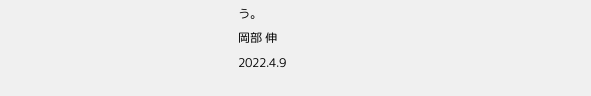う。
岡部 伸
2022.4.9